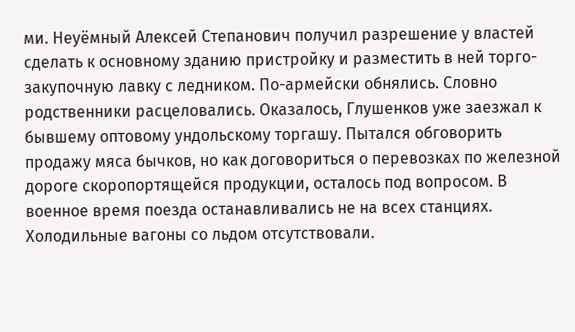ми. Неуёмный Алексей Степанович получил разрешение у властей сделать к основному зданию пристройку и разместить в ней торго-закупочную лавку с ледником. По-армейски обнялись. Словно родственники расцеловались. Оказалось, Глушенков уже заезжал к бывшему оптовому ундольскому торгашу. Пытался обговорить продажу мяса бычков, но как договориться о перевозках по железной дороге скоропортящейся продукции, осталось под вопросом. В военное время поезда останавливались не на всех станциях. Холодильные вагоны со льдом отсутствовали.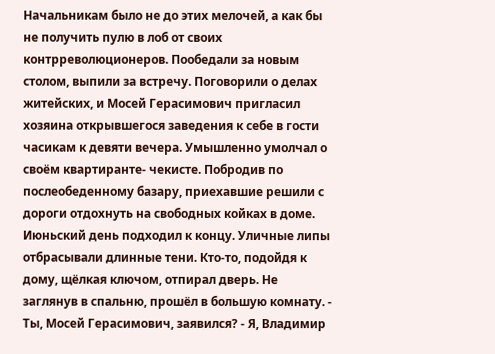Начальникам было не до этих мелочей, а как бы не получить пулю в лоб от своих контрреволюционеров. Пообедали за новым столом, выпили за встречу. Поговорили о делах житейских, и Мосей Герасимович пригласил хозяина открывшегося заведения к себе в гости часикам к девяти вечера. Умышленно умолчал о своём квартиранте- чекисте. Побродив по послеобеденному базару, приехавшие решили с дороги отдохнуть на свободных койках в доме. Июньский день подходил к концу. Уличные липы отбрасывали длинные тени. Кто-то, подойдя к дому, щёлкая ключом, отпирал дверь. Не заглянув в спальню, прошёл в большую комнату. - Ты, Мосей Герасимович, заявился? - Я, Владимир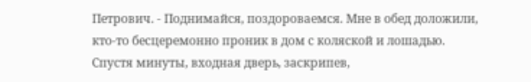Петрович. - Поднимайся, поздороваемся. Мне в обед доложили, кто-то бесцеремонно проник в дом с коляской и лошадью. Спустя минуты, входная дверь, заскрипев,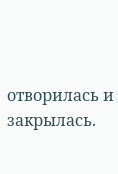отворилась и закрылась.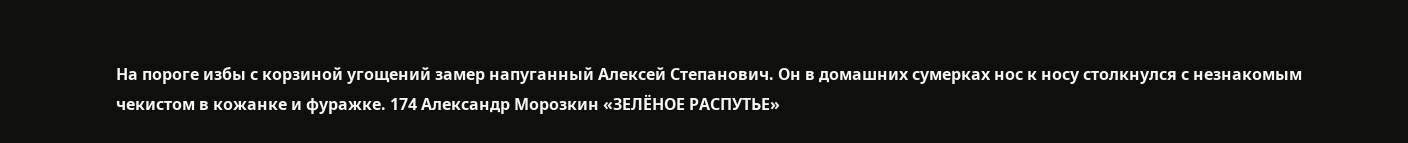На пороге избы с корзиной угощений замер напуганный Алексей Степанович. Он в домашних сумерках нос к носу столкнулся с незнакомым чекистом в кожанке и фуражке. 174 Александр Морозкин «ЗЕЛЁНОЕ РАСПУТЬЕ»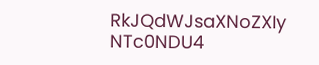RkJQdWJsaXNoZXIy NTc0NDU4